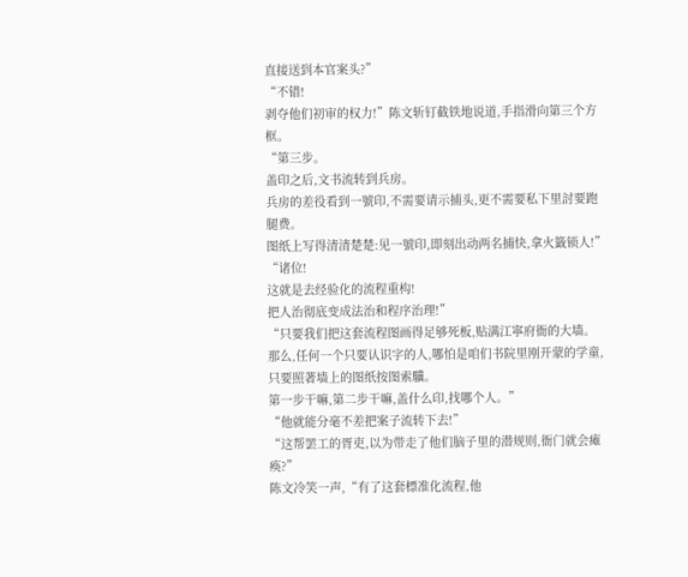直接送到本官案头?”
“不错!
剥夺他们初审的权力!”陈文斩钉截铁地说道,手指滑向第三个方框。
“第三步。
盖印之后,文书流转到兵房。
兵房的差役看到一號印,不需要请示捕头,更不需要私下里討要跑腿费。
图纸上写得清清楚楚:见一號印,即刻出动两名捕快,拿火籤锁人!”
“诸位!
这就是去经验化的流程重构!
把人治彻底变成法治和程序治理!”
“只要我们把这套流程图画得足够死板,贴满江寧府衙的大墙。
那么,任何一个只要认识字的人,哪怕是咱们书院里刚开蒙的学童,只要照著墙上的图纸按图索驥。
第一步干嘛,第二步干嘛,盖什么印,找哪个人。”
“他就能分毫不差把案子流转下去!”
“这帮罢工的胥吏,以为带走了他们脑子里的潜规则,衙门就会瘫痪?”
陈文冷笑一声,“有了这套標准化流程,他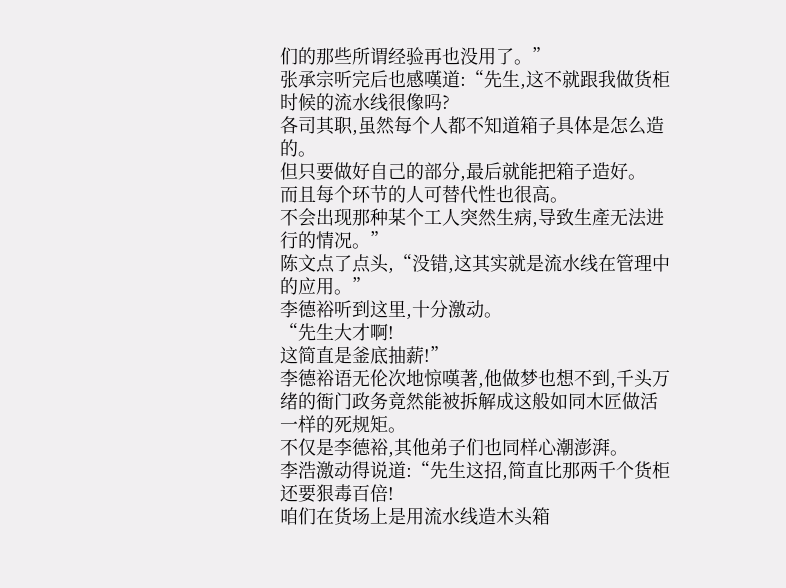们的那些所谓经验再也没用了。”
张承宗听完后也感嘆道:“先生,这不就跟我做货柜时候的流水线很像吗?
各司其职,虽然每个人都不知道箱子具体是怎么造的。
但只要做好自己的部分,最后就能把箱子造好。
而且每个环节的人可替代性也很高。
不会出现那种某个工人突然生病,导致生產无法进行的情况。”
陈文点了点头,“没错,这其实就是流水线在管理中的应用。”
李德裕听到这里,十分激动。
“先生大才啊!
这简直是釜底抽薪!”
李德裕语无伦次地惊嘆著,他做梦也想不到,千头万绪的衙门政务竟然能被拆解成这般如同木匠做活一样的死规矩。
不仅是李德裕,其他弟子们也同样心潮澎湃。
李浩激动得说道:“先生这招,简直比那两千个货柜还要狠毒百倍!
咱们在货场上是用流水线造木头箱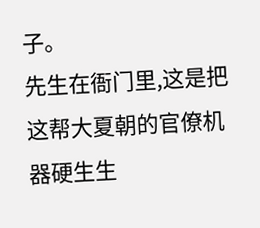子。
先生在衙门里,这是把这帮大夏朝的官僚机器硬生生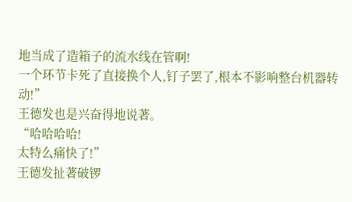地当成了造箱子的流水线在管啊!
一个环节卡死了直接换个人,钉子罢了,根本不影响整台机器转动!”
王德发也是兴奋得地说著。
“哈哈哈哈!
太特么痛快了!”
王德发扯著破锣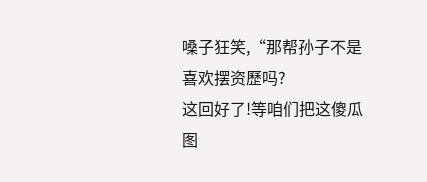嗓子狂笑,“那帮孙子不是喜欢摆资歷吗?
这回好了!等咱们把这傻瓜图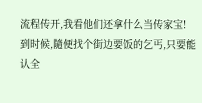流程传开,我看他们还拿什么当传家宝!
到时候,隨便找个街边要饭的乞丐,只要能认全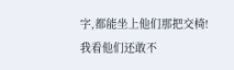字,都能坐上他们那把交椅!
我看他们还敢不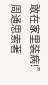敢在家里装病!”
周通思索著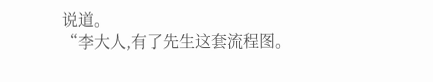说道。
“李大人,有了先生这套流程图。